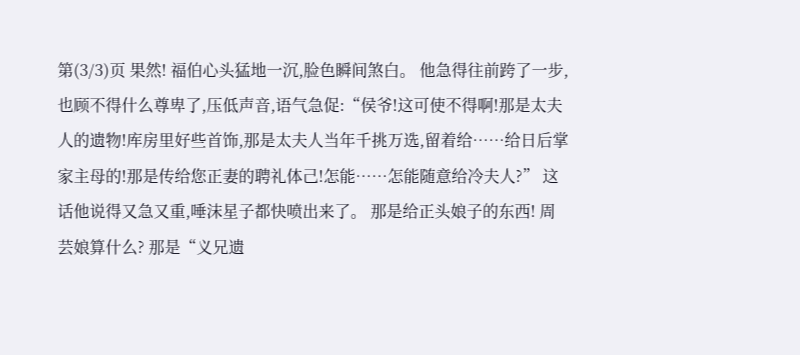第(3/3)页 果然! 福伯心头猛地一沉,脸色瞬间煞白。 他急得往前跨了一步,也顾不得什么尊卑了,压低声音,语气急促:“侯爷!这可使不得啊!那是太夫人的遗物!库房里好些首饰,那是太夫人当年千挑万选,留着给……给日后掌家主母的!那是传给您正妻的聘礼体己!怎能……怎能随意给冷夫人?” 这话他说得又急又重,唾沫星子都快喷出来了。 那是给正头娘子的东西! 周芸娘算什么? 那是“义兄遗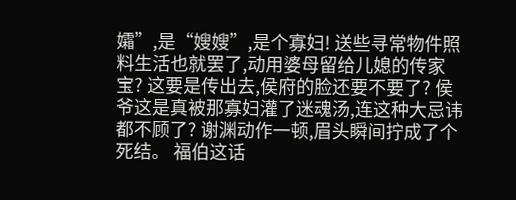孀”,是“嫂嫂”,是个寡妇! 送些寻常物件照料生活也就罢了,动用婆母留给儿媳的传家宝? 这要是传出去,侯府的脸还要不要了? 侯爷这是真被那寡妇灌了迷魂汤,连这种大忌讳都不顾了? 谢渊动作一顿,眉头瞬间拧成了个死结。 福伯这话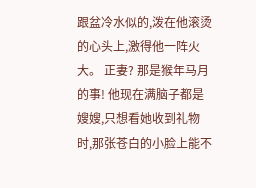跟盆冷水似的,泼在他滚烫的心头上,激得他一阵火大。 正妻? 那是猴年马月的事! 他现在满脑子都是嫂嫂,只想看她收到礼物时,那张苍白的小脸上能不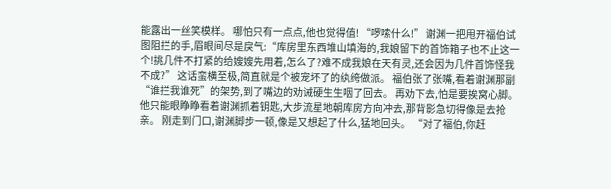能露出一丝笑模样。 哪怕只有一点点,他也觉得值! “啰嗦什么!” 谢渊一把甩开福伯试图阻拦的手,眉眼间尽是戾气:“库房里东西堆山填海的,我娘留下的首饰箱子也不止这一个!挑几件不打紧的给嫂嫂先用着,怎么了?难不成我娘在天有灵,还会因为几件首饰怪我不成?” 这话蛮横至极,简直就是个被宠坏了的纨绔做派。 福伯张了张嘴,看着谢渊那副“谁拦我谁死”的架势,到了嘴边的劝诫硬生生咽了回去。 再劝下去,怕是要挨窝心脚。 他只能眼睁睁看着谢渊抓着钥匙,大步流星地朝库房方向冲去,那背影急切得像是去抢亲。 刚走到门口,谢渊脚步一顿,像是又想起了什么,猛地回头。 “对了福伯,你赶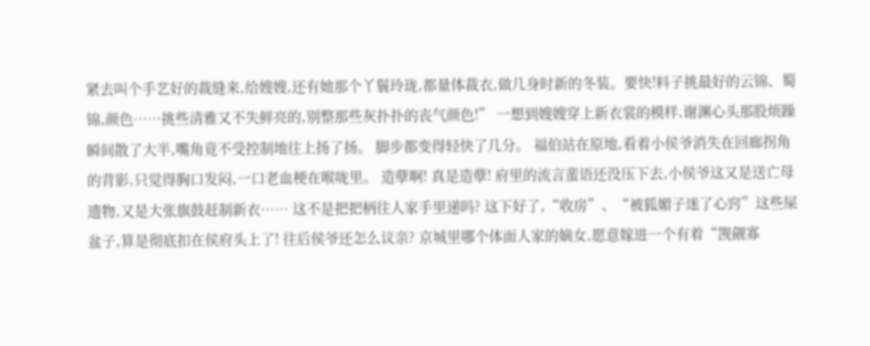紧去叫个手艺好的裁缝来,给嫂嫂,还有她那个丫鬟玲珑,都量体裁衣,做几身时新的冬装。要快!料子挑最好的云锦、蜀锦,颜色……挑些清雅又不失鲜亮的,别整那些灰扑扑的丧气颜色!” 一想到嫂嫂穿上新衣裳的模样,谢渊心头那股烦躁瞬间散了大半,嘴角竟不受控制地往上扬了扬。 脚步都变得轻快了几分。 福伯站在原地,看着小侯爷消失在回廊拐角的背影,只觉得胸口发闷,一口老血梗在喉咙里。 造孽啊! 真是造孽! 府里的流言蜚语还没压下去,小侯爷这又是送亡母遗物,又是大张旗鼓赶制新衣…… 这不是把把柄往人家手里递吗? 这下好了,“收房”、“被狐媚子迷了心窍”这些屎盆子,算是彻底扣在侯府头上了! 往后侯爷还怎么议亲? 京城里哪个体面人家的嫡女,愿意嫁进一个有着“觊觎寡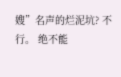嫂”名声的烂泥坑? 不行。 绝不能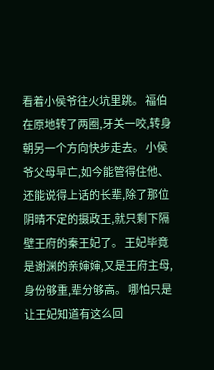看着小侯爷往火坑里跳。 福伯在原地转了两圈,牙关一咬,转身朝另一个方向快步走去。 小侯爷父母早亡,如今能管得住他、还能说得上话的长辈,除了那位阴晴不定的摄政王,就只剩下隔壁王府的秦王妃了。 王妃毕竟是谢渊的亲婶婶,又是王府主母,身份够重,辈分够高。 哪怕只是让王妃知道有这么回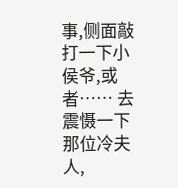事,侧面敲打一下小侯爷,或者…… 去震慑一下那位冷夫人,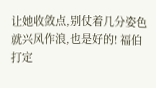让她收敛点,别仗着几分姿色就兴风作浪,也是好的! 福伯打定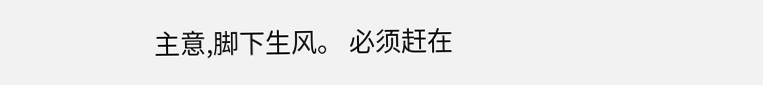主意,脚下生风。 必须赶在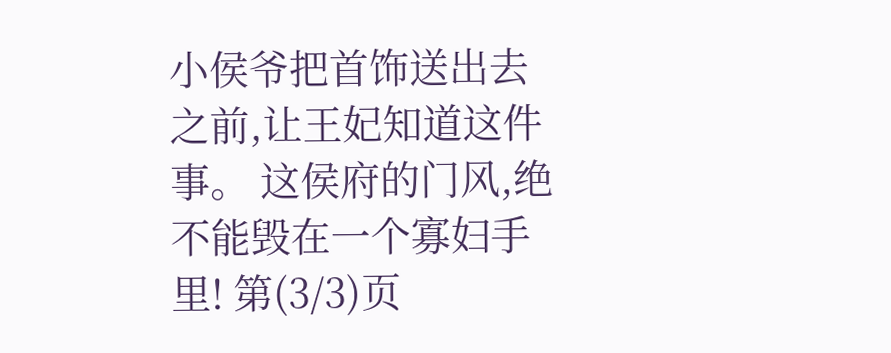小侯爷把首饰送出去之前,让王妃知道这件事。 这侯府的门风,绝不能毁在一个寡妇手里! 第(3/3)页